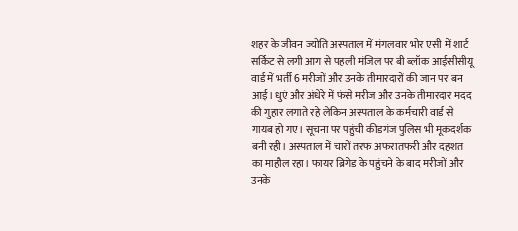शहर के जीवन ज्योति अस्पताल में मंगलवार भोर एसी में शार्ट सर्किट से लगी आग से पहली मंजिल पर बी ब्लॉक आईसीसीयू वार्ड में भर्ती 6 मरीजों और उनके तीमारदारों की जान पर बन आई। धुएं और अंधेरे में फंसे मरीज और उनके तीमारदार मदद की गुहार लगाते रहे लेकिन अस्पताल के कर्मचारी वार्ड से गायब हो गए। सूचना पर पहुंची कीडगंज पुलिस भी मूकदर्शक बनी रही। अस्पताल में चारों तरफ अफरातफरी और दहशत का माहौल रहा। फायर ब्रिगेड के पहुंचने के बाद मरीजों और उनके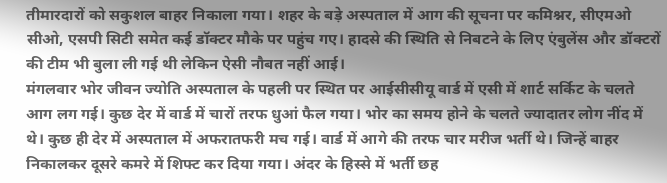तीमारदारों को सकुशल बाहर निकाला गया। शहर के बड़े अस्पताल में आग की सूचना पर कमिश्नर, सीएमओ सीओ, एसपी सिटी समेत कई डॉक्टर मौके पर पहुंच गए। हादसे की स्थिति से निबटने के लिए एंबुलेंस और डॉक्टरों की टीम भी बुला ली गई थी लेकिन ऐसी नौबत नहीं आई।
मंगलवार भोर जीवन ज्योति अस्पताल के पहली पर स्थित पर आईसीसीयू वार्ड में एसी में शार्ट सर्किट के चलते आग लग गई। कुछ देर में वार्ड में चारों तरफ धुआं फैल गया। भोर का समय होने के चलते ज्यादातर लोग नींद में थे। कुछ ही देर में अस्पताल में अफरातफरी मच गई। वार्ड में आगे की तरफ चार मरीज भर्ती थे। जिन्हें बाहर निकालकर दूसरे कमरे में शिफ्ट कर दिया गया। अंदर के हिस्से में भर्ती छह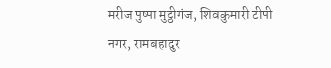मरीज पुष्पा मुट्ठीगंज, शिवकुमारी टीपी नगर, रामबहादुर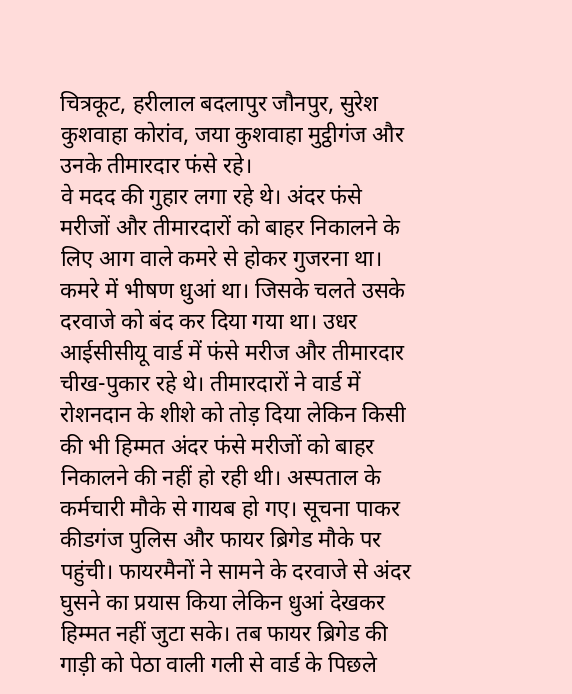चित्रकूट, हरीलाल बदलापुर जौनपुर, सुरेश कुशवाहा कोरांव, जया कुशवाहा मुट्ठीगंज और उनके तीमारदार फंसे रहे।
वे मदद की गुहार लगा रहे थे। अंदर फंसे मरीजों और तीमारदारों को बाहर निकालने के लिए आग वाले कमरे से होकर गुजरना था। कमरे में भीषण धुआं था। जिसके चलते उसके दरवाजे को बंद कर दिया गया था। उधर आईसीसीयू वार्ड में फंसे मरीज और तीमारदार चीख-पुकार रहे थे। तीमारदारों ने वार्ड में रोशनदान के शीशे को तोड़ दिया लेकिन किसी की भी हिम्मत अंदर फंसे मरीजों को बाहर निकालने की नहीं हो रही थी। अस्पताल के कर्मचारी मौके से गायब हो गए। सूचना पाकर कीडगंज पुलिस और फायर ब्रिगेड मौके पर पहुंची। फायरमैनों ने सामने के दरवाजे से अंदर घुसने का प्रयास किया लेकिन धुआं देखकर हिम्मत नहीं जुटा सके। तब फायर ब्रिगेड की गाड़ी को पेठा वाली गली से वार्ड के पिछले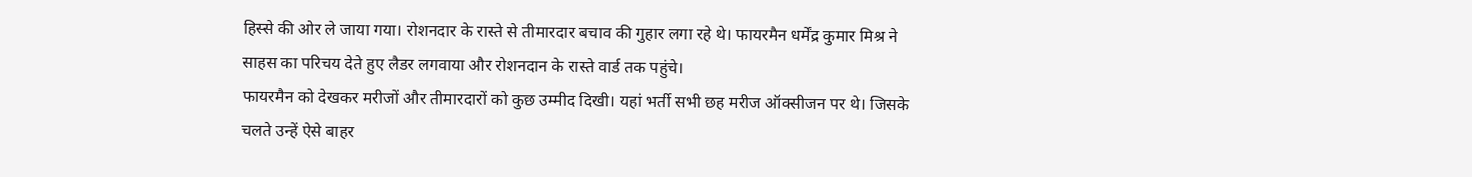हिस्से की ओर ले जाया गया। रोशनदार के रास्ते से तीमारदार बचाव की गुहार लगा रहे थे। फायरमैन धर्मेंद्र कुमार मिश्र ने साहस का परिचय देते हुए लैडर लगवाया और रोशनदान के रास्ते वार्ड तक पहुंचे।
फायरमैन को देखकर मरीजों और तीमारदारों को कुछ उम्मीद दिखी। यहां भर्ती सभी छह मरीज ऑक्सीजन पर थे। जिसके चलते उन्हें ऐसे बाहर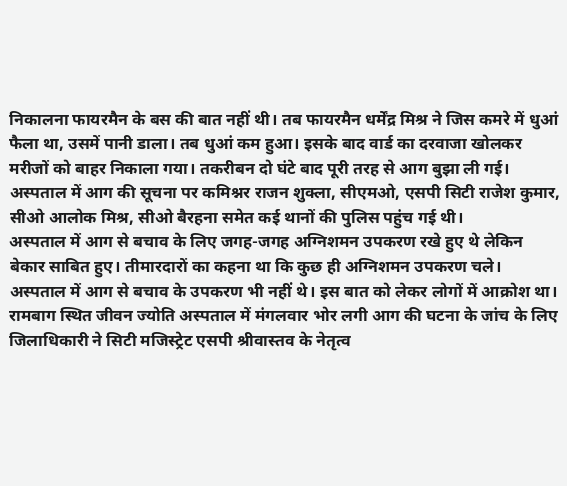निकालना फायरमैन के बस की बात नहीं थी। तब फायरमैन धर्मेंद्र मिश्र ने जिस कमरे में धुआं फैला था, उसमें पानी डाला। तब धुआं कम हुआ। इसके बाद वार्ड का दरवाजा खोलकर मरीजों को बाहर निकाला गया। तकरीबन दो घंटे बाद पूरी तरह से आग बुझा ली गई। अस्पताल में आग की सूचना पर कमिश्नर राजन शुक्ला, सीएमओ, एसपी सिटी राजेश कुमार, सीओ आलोक मिश्र, सीओ बैरहना समेत कई थानों की पुलिस पहुंच गई थी।
अस्पताल में आग से बचाव के लिए जगह-जगह अग्निशमन उपकरण रखे हुए थे लेकिन बेकार साबित हुए। तीमारदारों का कहना था कि कुछ ही अग्निशमन उपकरण चले। अस्पताल में आग से बचाव के उपकरण भी नहीं थे। इस बात को लेकर लोगों में आक्रोश था।
रामबाग स्थित जीवन ज्योति अस्पताल में मंगलवार भोर लगी आग की घटना के जांच के लिए जिलाधिकारी ने सिटी मजिस्ट्रेट एसपी श्रीवास्तव के नेतृत्व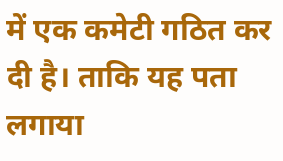में एक कमेटी गठित कर दी है। ताकि यह पता लगाया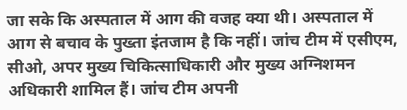जा सके कि अस्पताल में आग की वजह क्या थी। अस्पताल में आग से बचाव के पुख्ता इंतजाम है कि नहीं। जांच टीम में एसीएम, सीओ, अपर मुख्य चिकित्साधिकारी और मुख्य अग्निशमन अधिकारी शामिल हैं। जांच टीम अपनी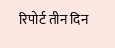रिपोर्ट तीन दिन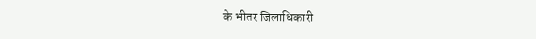के भीतर जिलाधिकारी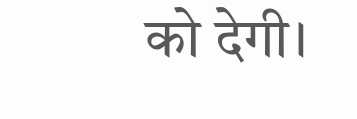को देगी।